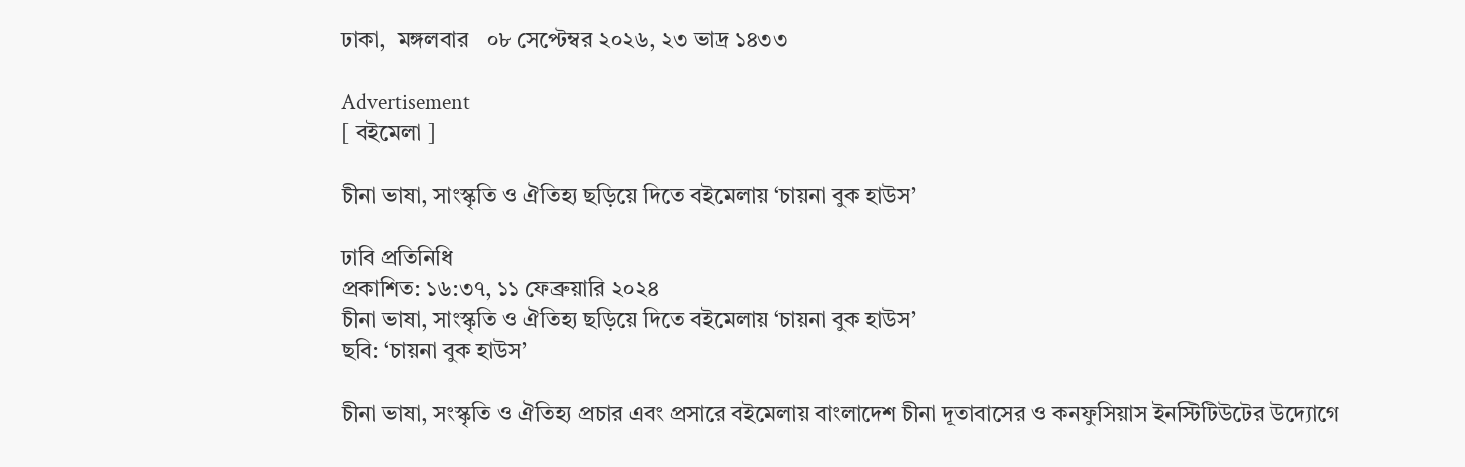ঢাকা,  মঙ্গলবার   ০৮ সেপ্টেম্বর ২০২৬, ২৩ ভাদ্র ১৪৩৩

Advertisement
[ বইমেলা ]

চীনা ভাষা, সাংস্কৃতি ও ঐতিহ্য ছড়িয়ে দিতে বইমেলায় ‘চায়না বুক হাউস’

ঢাবি প্রতিনিধি
প্রকাশিত: ১৬:৩৭, ১১ ফেব্রুয়ারি ২০২৪
চীনা ভাষা, সাংস্কৃতি ও ঐতিহ্য ছড়িয়ে দিতে বইমেলায় ‘চায়না বুক হাউস’
ছবি: ‘চায়না বুক হাউস’

চীনা ভাষা, সংস্কৃতি ও ঐতিহ্য প্রচার এবং প্রসারে বইমেলায় বাংলাদেশ চীনা দূতাবাসের ও কনফুসিয়াস ইনস্টিটিউটের উদ্যোগে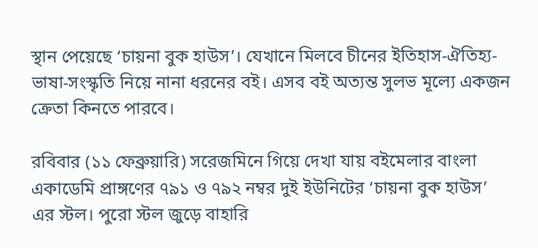স্থান পেয়েছে ‘চায়না বুক হাউস’। যেখানে মিলবে চীনের ইতিহাস-ঐতিহ্য-ভাষা-সংস্কৃতি নিয়ে নানা ধরনের বই। এসব বই অত্যন্ত সুলভ মূল্যে একজন ক্রেতা কিনতে পারবে।

রবিবার (১১ ফেব্রুয়ারি) সরেজমিনে গিয়ে দেখা যায় বইমেলার বাংলা একাডেমি প্রাঙ্গণের ৭৯১ ও ৭৯২ নম্বর দুই ইউনিটের ‘চায়না বুক হাউস’ এর স্টল। পুরো স্টল জুড়ে বাহারি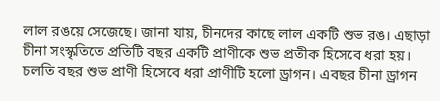লাল রঙয়ে সেজেছে। জানা যায়, চীনদের কাছে লাল একটি শুভ রঙ। এছাড়া চীনা সংস্কৃতিতে প্রতিটি বছর একটি প্রাণীকে শুভ প্রতীক হিসেবে ধরা হয়। চলতি বছর শুভ প্রাণী হিসেবে ধরা প্রাণীটি হলো ড্রাগন। এবছর চীনা ড্রাগন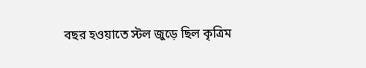বছর হওয়াতে স্টল জুড়ে ছিল কৃত্রিম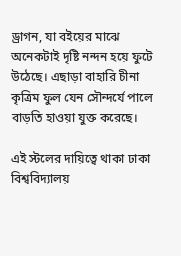ড্রাগন, যা বইয়ের মাঝে অনেকটাই দৃষ্টি নন্দন হয়ে ফুটে উঠেছে। এছাড়া বাহারি চীনা কৃত্রিম ফুল যেন সৌন্দর্যে পালে বাড়তি হাওয়া যুক্ত করেছে।

এই স্টলের দায়িত্বে থাকা ঢাকা বিশ্ববিদ্যালয়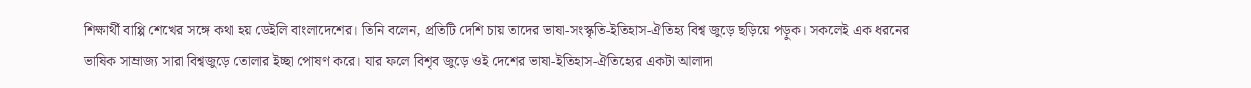শিক্ষার্থী বাপ্পি শেখের সঙ্গে কথা হয় ডেইলি বাংলাদেশের। তিনি বলেন, প্রতিটি দেশি চায় তাদের ভাষা-সংস্কৃতি-ইতিহাস-ঐতিহ্য বিশ্ব জুড়ে ছড়িয়ে পড়ুক। সকলেই এক ধরনের ভাষিক সাম্রাজ্য সারা বিশ্বজুড়ে তোলার ইচ্ছা পোষণ করে। যার ফলে বিশৃব জুড়ে ওই দেশের ভাষা-ইতিহাস-ঐতিহ্যের একটা আলাদা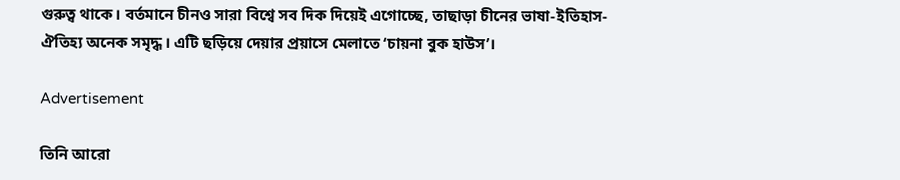গুরুত্ব থাকে। বর্তমানে চীনও সারা বিশ্বে সব দিক দিয়েই এগোচ্ছে, তাছাড়া চীনের ভাষা-ইতিহাস-ঐতিহ্য অনেক সমৃদ্ধ। এটি ছড়িয়ে দেয়ার প্রয়াসে মেলাতে ‘চায়না বুক হাউস’।

Advertisement

তিনি আরো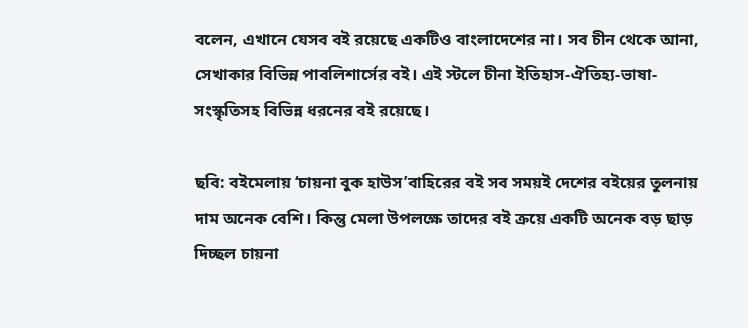বলেন, এখানে যেসব বই রয়েছে একটিও বাংলাদেশের না। সব চীন থেকে আনা, সেখাকার বিভিন্ন পাবলিশার্সের বই। এই স্টলে চীনা ইতিহাস-ঐতিহ্য-ভাষা-সংস্কৃতিসহ বিভিন্ন ধরনের বই রয়েছে।

ছবি: বইমেলায় ‘চায়না বুক হাউস’বাহিরের বই সব সময়ই দেশের বইয়ের তুলনায় দাম অনেক বেশি। কিন্তু মেলা উপলক্ষে তাদের বই ক্রয়ে একটি অনেক বড় ছাড় দিচ্ছল চায়না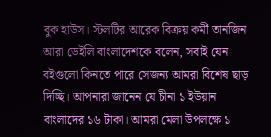বুক হাউস। স্টলটির আরেক বিক্রয় কর্মী তানজিন আরা ডেইলি বাংলাদেশকে বলেন, সবাই যেন বইগুলো কিনতে পারে সেজন্য আমরা বিশেষ ছাড় দিচ্ছি। আপনারা জানেন যে চীনা ১ ইউয়ান বাংলাদের ১৬ টাকা। আমরা মেলা উপলক্ষে ১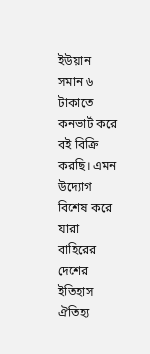ইউয়ান সমান ৬ টাকাতে কনভার্ট করে বই বিক্রি করছি। এমন উদ্যোগ বিশেষ করে যারা বাহিরের দেশের ইতিহাস ঐতিহ্য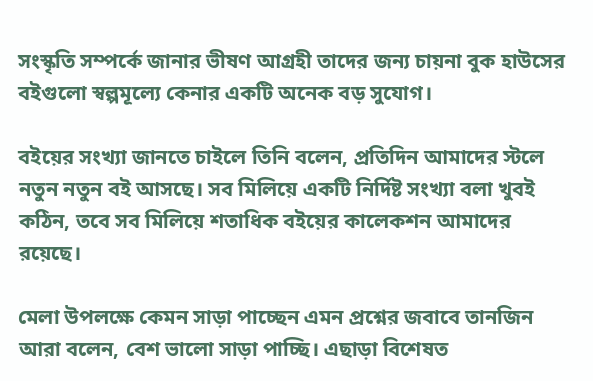সংস্কৃতি সম্পর্কে জানার ভীষণ আগ্রহী তাদের জন্য চায়না বুক হাউসের বইগুলো স্বল্পমূল্যে কেনার একটি অনেক বড় সুযোগ।

বইয়ের সংখ্যা জানতে চাইলে তিনি বলেন, প্রতিদিন আমাদের স্টলে নতুন নতুন বই আসছে। সব মিলিয়ে একটি নির্দিষ্ট সংখ্যা বলা খুবই কঠিন, তবে সব মিলিয়ে শতাধিক বইয়ের কালেকশন আমাদের রয়েছে।

মেলা উপলক্ষে কেমন সাড়া পাচ্ছেন এমন প্রশ্নের জবাবে তানজিন আরা বলেন, বেশ ভালো সাড়া পাচ্ছি। এছাড়া বিশেষত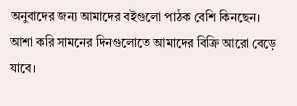অনুবাদের জন্য আমাদের বইগুলো পাঠক বেশি কিনছেন। আশা করি সামনের দিনগুলোতে আমাদের বিক্রি আরো বেড়ে যাবে।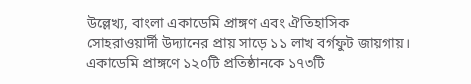উল্লেখ্য, বাংলা একাডেমি প্রাঙ্গণ এবং ঐতিহাসিক সোহরাওয়ার্দী উদ্যানের প্রায় সাড়ে ১১ লাখ বর্গফুট জায়গায়। একাডেমি প্রাঙ্গণে ১২০টি প্রতিষ্ঠানকে ১৭৩টি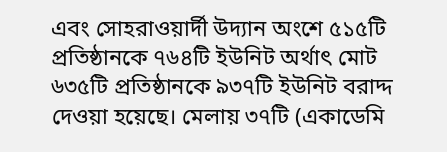এবং সোহরাওয়ার্দী উদ্যান অংশে ৫১৫টি প্রতিষ্ঠানকে ৭৬৪টি ইউনিট অর্থাৎ মোট ৬৩৫টি প্রতিষ্ঠানকে ৯৩৭টি ইউনিট বরাদ্দ দেওয়া হয়েছে। মেলায় ৩৭টি (একাডেমি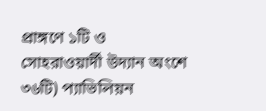প্রাঙ্গণে ১টি ও সোহরাওয়ার্দী উদ্যান অংশে ৩৬টি) প্যাভিলিয়ন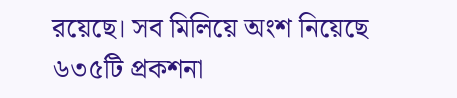রয়েছে। সব মিলিয়ে অংশ নিয়েছে ৬৩৫টি প্রকশনা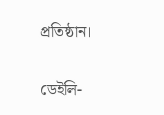প্রতিষ্ঠান।

ডেইলি-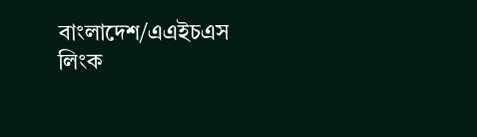বাংলাদেশ/এএইচএস
লিংক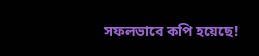সফলভাবে কপি হয়েছে!